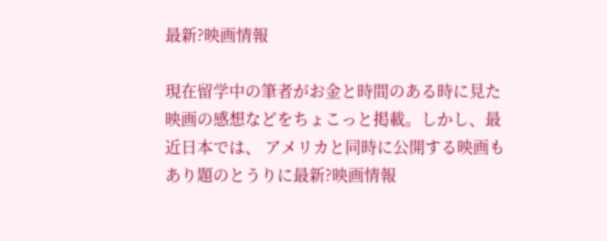最新?映画情報

現在留学中の筆者がお金と時間のある時に見た映画の感想などをちょこっと掲載。しかし、最近日本では、 アメリカと同時に公開する映画もあり題のとうりに最新?映画情報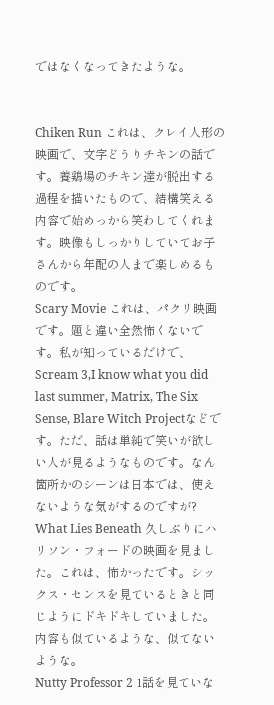ではなくなってきたような。


Chiken Run これは、クレイ人形の映画で、文字どうりチキンの話です。養鶏場のチキン達が脱出する過程を描いたもので、結構笑える内容で始めっから笑わしてくれます。映像もしっかりしていてお子さんから年配の人まで楽しめるものです。
Scary Movie これは、パクリ映画です。題と違い全然怖くないです。私が知っているだけで、Scream 3,I know what you did last summer, Matrix, The Six Sense, Blare Witch Projectなどです。ただ、話は単純で笑いが欲しい人が見るようなものです。なん箇所かのシーンは日本では、使えないような気がするのですが?
What Lies Beneath 久しぶりにハリソン・フォードの映画を見ました。これは、怖かったです。シックス・センスを見ているときと同じようにドキドキしていました。内容も似ているような、似てないような。
Nutty Professor 2 1話を見ていな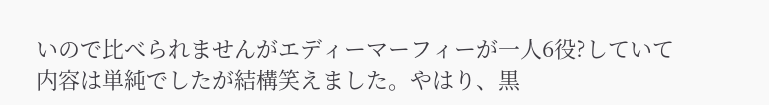いので比べられませんがエディーマーフィーが一人6役?していて内容は単純でしたが結構笑えました。やはり、黒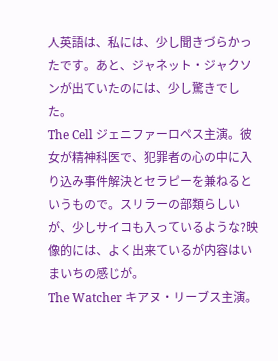人英語は、私には、少し聞きづらかったです。あと、ジャネット・ジャクソンが出ていたのには、少し驚きでした。
The Cell ジェニファーロペス主演。彼女が精神科医で、犯罪者の心の中に入り込み事件解決とセラピーを兼ねるというもので。スリラーの部類らしいが、少しサイコも入っているような?映像的には、よく出来ているが内容はいまいちの感じが。
The Watcher キアヌ・リーブス主演。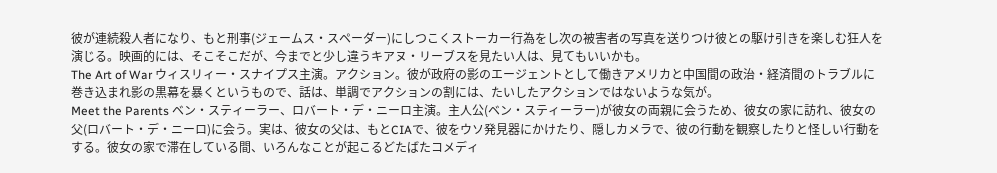彼が連続殺人者になり、もと刑事(ジェームス・スペーダー)にしつこくストーカー行為をし次の被害者の写真を送りつけ彼との駆け引きを楽しむ狂人を演じる。映画的には、そこそこだが、今までと少し違うキアヌ・リーブスを見たい人は、見てもいいかも。
The Art of War ウィスリィー・スナイプス主演。アクション。彼が政府の影のエージェントとして働きアメリカと中国間の政治・経済間のトラブルに巻き込まれ影の黒幕を暴くというもので、話は、単調でアクションの割には、たいしたアクションではないような気が。
Meet the Parents ベン・スティーラー、ロバート・デ・ニーロ主演。主人公(ベン・スティーラー)が彼女の両親に会うため、彼女の家に訪れ、彼女の父(ロバート・デ・ニーロ)に会う。実は、彼女の父は、もとCIAで、彼をウソ発見器にかけたり、隠しカメラで、彼の行動を観察したりと怪しい行動をする。彼女の家で滞在している間、いろんなことが起こるどたばたコメディ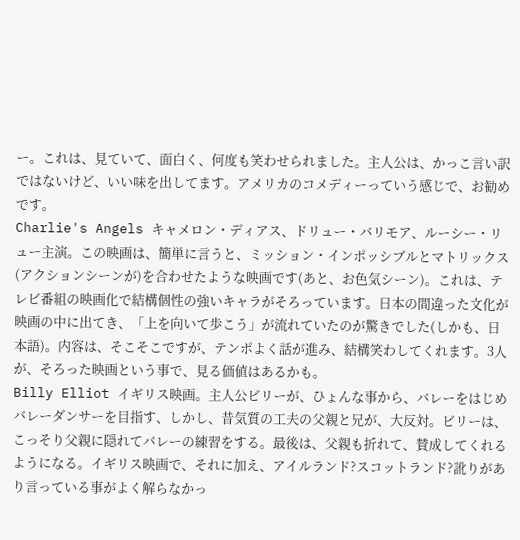ー。これは、見ていて、面白く、何度も笑わせられました。主人公は、かっこ言い訳ではないけど、いい味を出してます。アメリカのコメディーっていう感じで、お勧めです。
Charlie's Angels キャメロン・ディアス、ドリュー・バリモア、ルーシー・リュー主演。この映画は、簡単に言うと、ミッション・インポッシブルとマトリックス(アクションシーンが)を合わせたような映画です(あと、お色気シーン)。これは、テレビ番組の映画化で結構個性の強いキャラがそろっています。日本の間違った文化が映画の中に出てき、「上を向いて歩こう」が流れていたのが驚きでした(しかも、日本語)。内容は、そこそこですが、テンポよく話が進み、結構笑わしてくれます。3人が、そろった映画という事で、見る価値はあるかも。
Billy Elliot イギリス映画。主人公ビリーが、ひょんな事から、バレーをはじめバレーダンサーを目指す、しかし、昔気質の工夫の父親と兄が、大反対。ビリーは、こっそり父親に隠れてバレーの練習をする。最後は、父親も折れて、賛成してくれるようになる。イギリス映画で、それに加え、アイルランド?スコットランド?訛りがあり言っている事がよく解らなかっ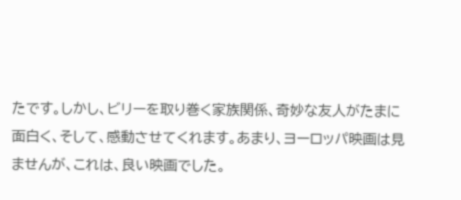たです。しかし、ビリーを取り巻く家族関係、奇妙な友人がたまに面白く、そして、感動させてくれます。あまり、ヨーロッパ映画は見ませんが、これは、良い映画でした。